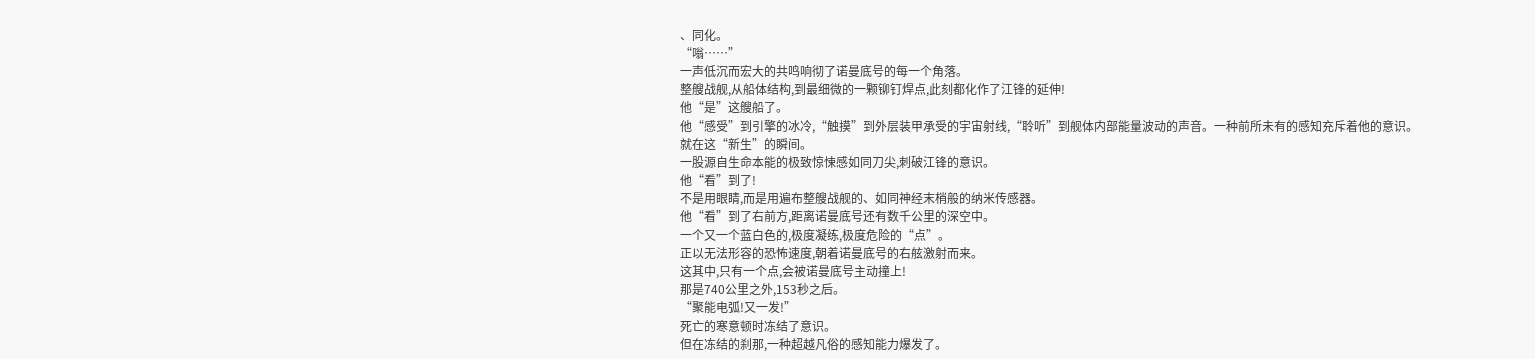、同化。
“嗡……”
一声低沉而宏大的共鸣响彻了诺曼底号的每一个角落。
整艘战舰,从船体结构,到最细微的一颗铆钉焊点,此刻都化作了江锋的延伸!
他“是”这艘船了。
他“感受”到引擎的冰冷,“触摸”到外层装甲承受的宇宙射线,“聆听”到舰体内部能量波动的声音。一种前所未有的感知充斥着他的意识。
就在这“新生”的瞬间。
一股源自生命本能的极致惊悚感如同刀尖,刺破江锋的意识。
他“看”到了!
不是用眼睛,而是用遍布整艘战舰的、如同神经末梢般的纳米传感器。
他“看”到了右前方,距离诺曼底号还有数千公里的深空中。
一个又一个蓝白色的,极度凝练,极度危险的“点”。
正以无法形容的恐怖速度,朝着诺曼底号的右舷激射而来。
这其中,只有一个点,会被诺曼底号主动撞上!
那是740公里之外,153秒之后。
“聚能电弧!又一发!”
死亡的寒意顿时冻结了意识。
但在冻结的刹那,一种超越凡俗的感知能力爆发了。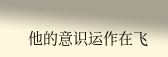他的意识运作在飞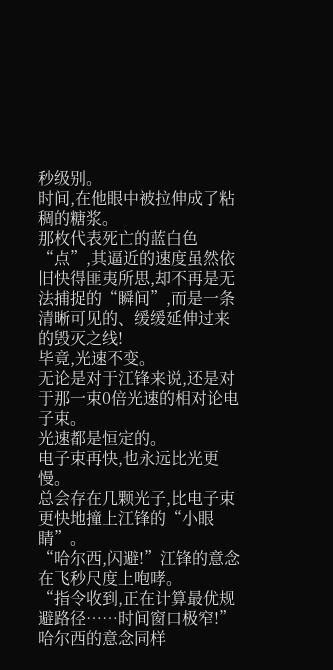秒级别。
时间,在他眼中被拉伸成了粘稠的糖浆。
那枚代表死亡的蓝白色“点”,其逼近的速度虽然依旧快得匪夷所思,却不再是无法捕捉的“瞬间”,而是一条清晰可见的、缓缓延伸过来的毁灭之线!
毕竟,光速不变。
无论是对于江锋来说,还是对于那一束0倍光速的相对论电子束。
光速都是恒定的。
电子束再快,也永远比光更慢。
总会存在几颗光子,比电子束更快地撞上江锋的“小眼睛”。
“哈尔西,闪避!”江锋的意念在飞秒尺度上咆哮。
“指令收到,正在计算最优规避路径……时间窗口极窄!”哈尔西的意念同样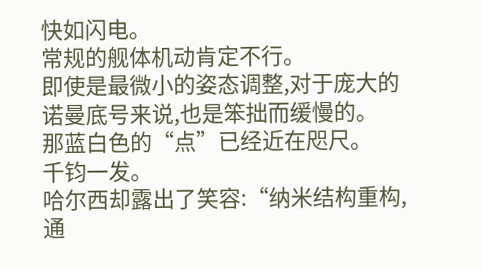快如闪电。
常规的舰体机动肯定不行。
即使是最微小的姿态调整,对于庞大的诺曼底号来说,也是笨拙而缓慢的。
那蓝白色的“点”已经近在咫尺。
千钧一发。
哈尔西却露出了笑容:“纳米结构重构,通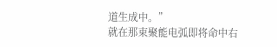道生成中。”
就在那束聚能电弧即将命中右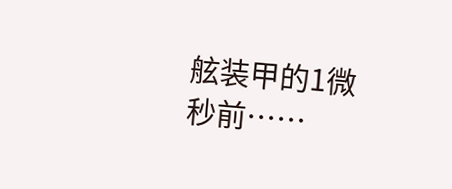舷装甲的1微秒前……